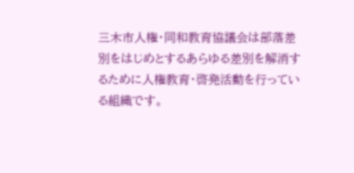三木市人権・同和教育協議会は部落差別をはじめとするあらゆる差別を解消するために人権教育・啓発活動を行っている組織です。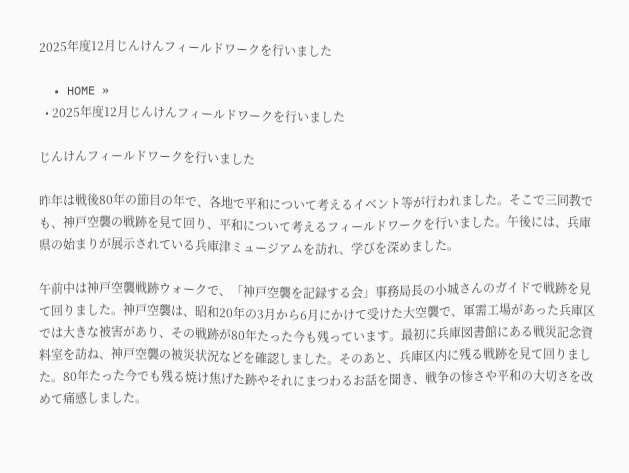2025年度12月じんけんフィールドワークを行いました

  • HOME »
  • 2025年度12月じんけんフィールドワークを行いました

じんけんフィールドワークを行いました

昨年は戦後80年の節目の年で、各地で平和について考えるイベント等が行われました。そこで三同教でも、神戸空襲の戦跡を見て回り、平和について考えるフィールドワークを行いました。午後には、兵庫県の始まりが展示されている兵庫津ミュージアムを訪れ、学びを深めました。

午前中は神戸空襲戦跡ウォークで、「神戸空襲を記録する会」事務局長の小城さんのガイドで戦跡を見て回りました。神戸空襲は、昭和20年の3月から6月にかけて受けた大空襲で、軍需工場があった兵庫区では大きな被害があり、その戦跡が80年たった今も残っています。最初に兵庫図書館にある戦災記念資料室を訪ね、神戸空襲の被災状況などを確認しました。そのあと、兵庫区内に残る戦跡を見て回りました。80年たった今でも残る焼け焦げた跡やそれにまつわるお話を聞き、戦争の惨さや平和の大切さを改めて痛感しました。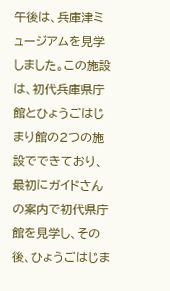午後は、兵庫津ミュージアムを見学しました。この施設は、初代兵庫県庁館とひょうごはじまり館の2つの施設でできており、最初にガイドさんの案内で初代県庁館を見学し、その後、ひょうごはじま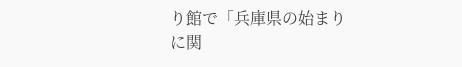り館で「兵庫県の始まりに関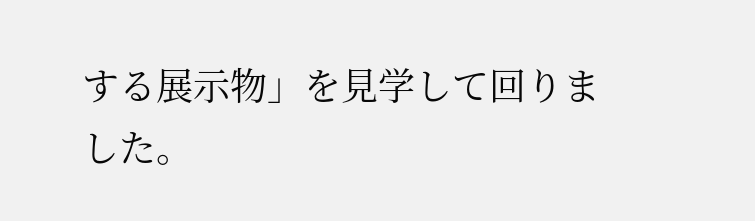する展示物」を見学して回りました。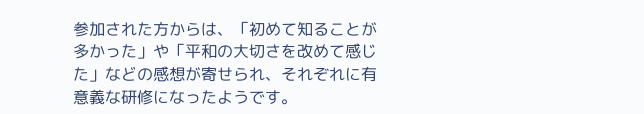参加された方からは、「初めて知ることが多かった」や「平和の大切さを改めて感じた」などの感想が寄せられ、それぞれに有意義な研修になったようです。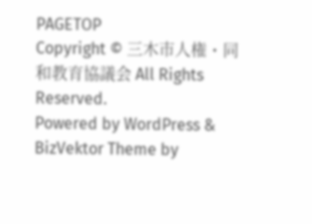PAGETOP
Copyright © 三木市人権・同和教育協議会 All Rights Reserved.
Powered by WordPress & BizVektor Theme by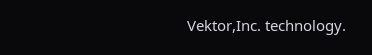Vektor,Inc. technology.